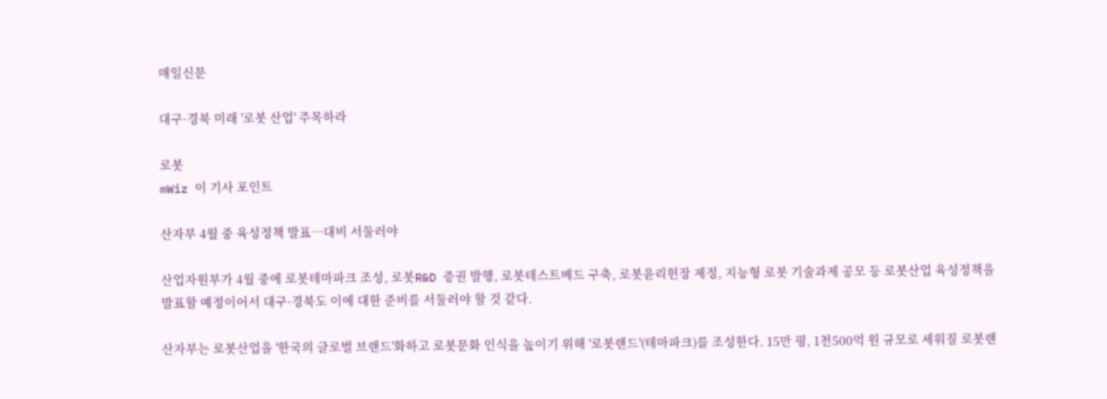매일신문

대구·경북 미래 '로봇 산업' 주목하라

로봇
mWiz 이 기사 포인트

산자부 4월 중 육성정책 발표…대비 서둘러야

산업자원부가 4월 중에 로봇테마파크 조성, 로봇R&D 증권 발행, 로봇테스트베드 구축, 로봇윤리헌장 제정, 지능형 로봇 기술과제 공모 등 로봇산업 육성정책을 발표할 예정이어서 대구·경북도 이에 대한 준비를 서둘러야 할 것 같다.

산자부는 로봇산업을 '한국의 글로벌 브랜드'화하고 로봇문화 인식을 높이기 위해 '로봇랜드'(테마파크)를 조성한다. 15만 평, 1천500억 원 규모로 세워질 로봇랜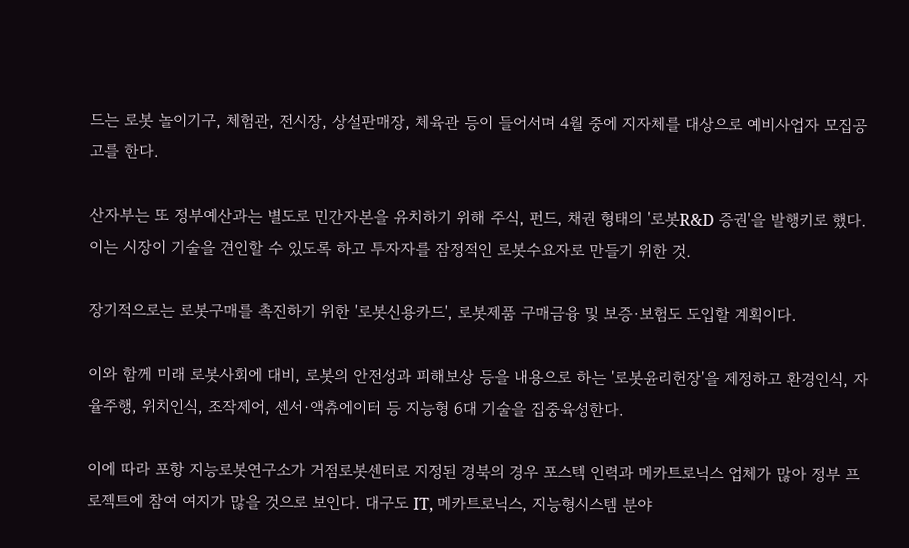드는 로봇 놀이기구, 체험관, 전시장, 상설판매장, 체육관 등이 들어서며 4월 중에 지자체를 대상으로 예비사업자 모집공고를 한다.

산자부는 또 정부예산과는 별도로 민간자본을 유치하기 위해 주식, 펀드, 채권 형태의 '로봇R&D 증권'을 발행키로 했다. 이는 시장이 기술을 견인할 수 있도록 하고 투자자를 잠정적인 로봇수요자로 만들기 위한 것.

장기적으로는 로봇구매를 촉진하기 위한 '로봇신용카드', 로봇제품 구매금융 및 보증·보험도 도입할 계획이다.

이와 함께 미래 로봇사회에 대비, 로봇의 안전성과 피해보상 등을 내용으로 하는 '로봇윤리헌장'을 제정하고 환경인식, 자율주행, 위치인식, 조작제어, 센서·액츄에이터 등 지능형 6대 기술을 집중육성한다.

이에 따라 포항 지능로봇연구소가 거점로봇센터로 지정된 경북의 경우 포스텍 인력과 메카트로닉스 업체가 많아 정부 프로젝트에 참여 여지가 많을 것으로 보인다. 대구도 IT, 메카트로닉스, 지능형시스템 분야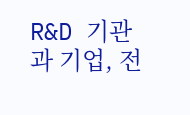R&D 기관과 기업, 전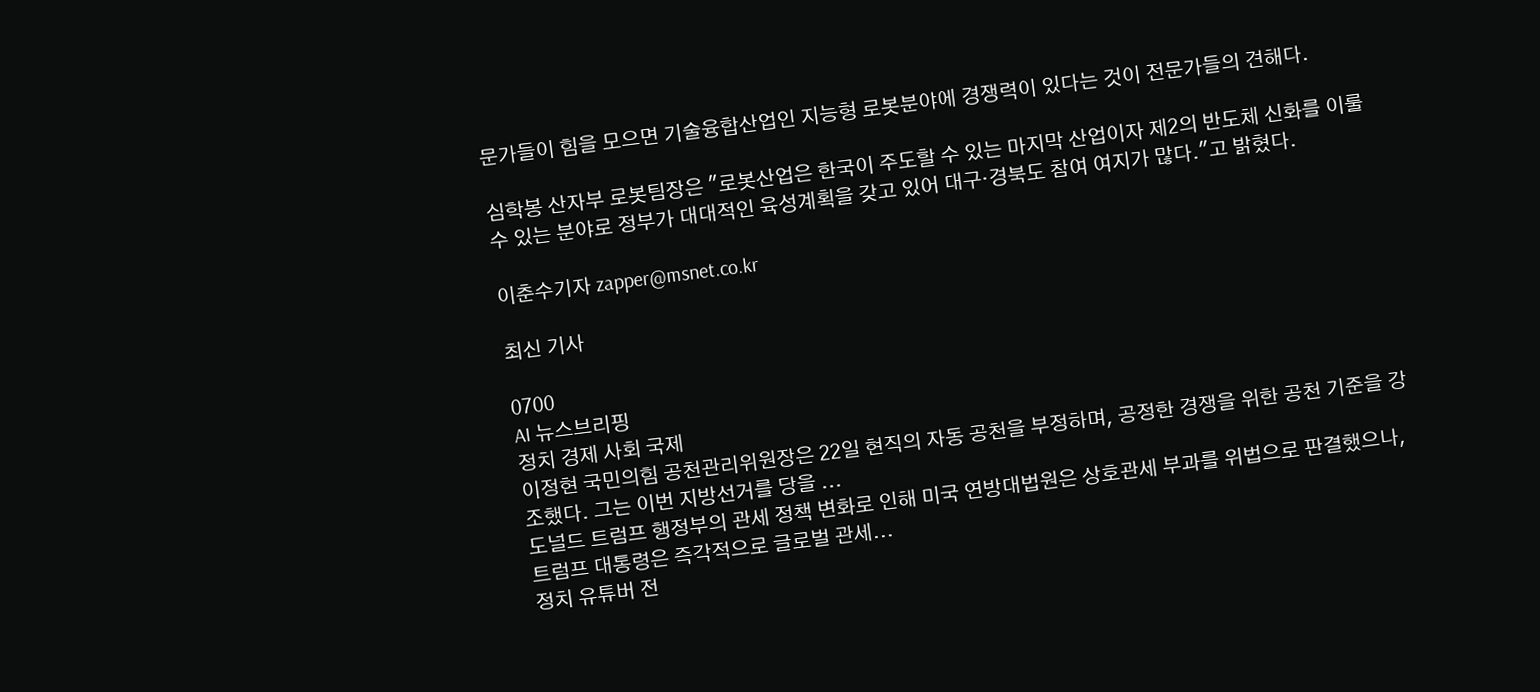문가들이 힘을 모으면 기술융합산업인 지능형 로봇분야에 경쟁력이 있다는 것이 전문가들의 견해다.

심학봉 산자부 로봇팀장은 "로봇산업은 한국이 주도할 수 있는 마지막 산업이자 제2의 반도체 신화를 이룰 수 있는 분야로 정부가 대대적인 육성계획을 갖고 있어 대구·경북도 참여 여지가 많다."고 밝혔다.

이춘수기자 zapper@msnet.co.kr

최신 기사

0700
AI 뉴스브리핑
정치 경제 사회 국제
이정현 국민의힘 공천관리위원장은 22일 현직의 자동 공천을 부정하며, 공정한 경쟁을 위한 공천 기준을 강조했다. 그는 이번 지방선거를 당을 ...
도널드 트럼프 행정부의 관세 정책 변화로 인해 미국 연방대법원은 상호관세 부과를 위법으로 판결했으나, 트럼프 대통령은 즉각적으로 글로벌 관세...
정치 유튜버 전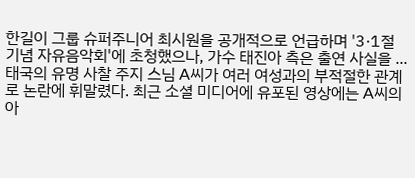한길이 그룹 슈퍼주니어 최시원을 공개적으로 언급하며 '3·1절 기념 자유음악회'에 초청했으나, 가수 태진아 측은 출연 사실을 ...
태국의 유명 사찰 주지 스님 A씨가 여러 여성과의 부적절한 관계로 논란에 휘말렸다. 최근 소셜 미디어에 유포된 영상에는 A씨의 아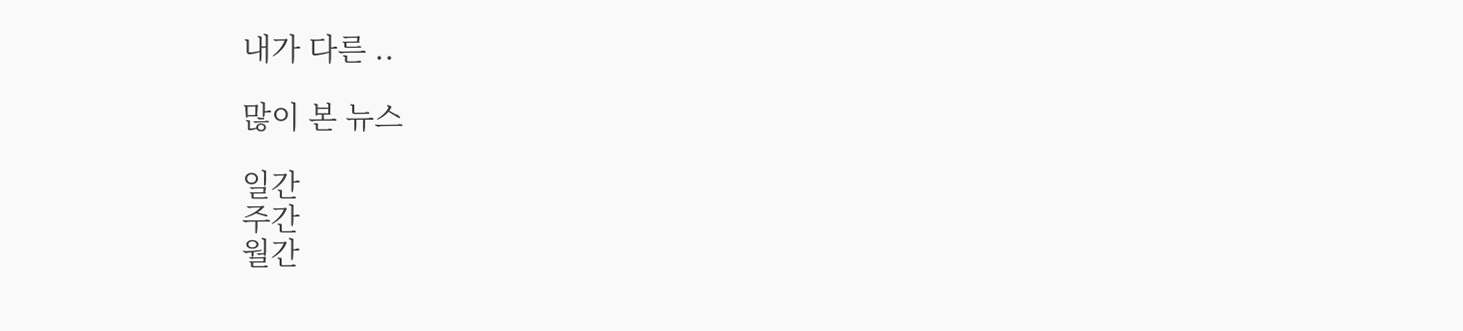내가 다른 ..

많이 본 뉴스

일간
주간
월간